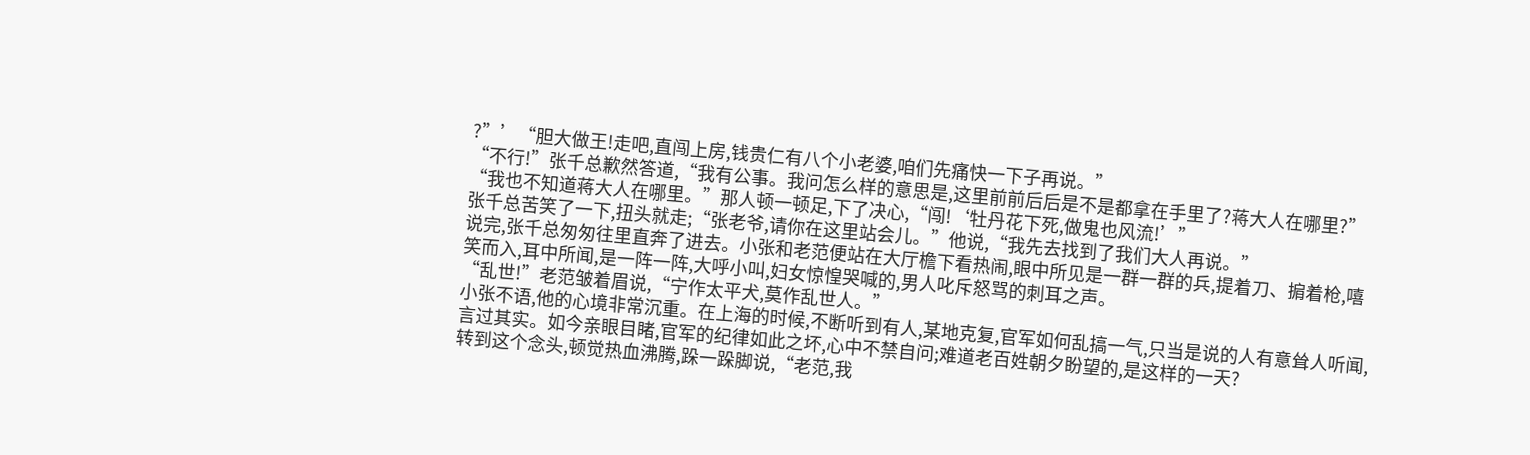?”’“胆大做王!走吧,直闯上房,钱贵仁有八个小老婆,咱们先痛快一下子再说。”
“不行!”张千总歉然答道,“我有公事。我问怎么样的意思是,这里前前后后是不是都拿在手里了?蒋大人在哪里?”
“我也不知道蒋大人在哪里。”那人顿一顿足,下了决心,“闯!‘牡丹花下死,做鬼也风流!’”
张千总苦笑了一下,扭头就走;“张老爷,请你在这里站会儿。”他说,“我先去找到了我们大人再说。”
说完,张千总匆匆往里直奔了进去。小张和老范便站在大厅檐下看热闹,眼中所见是一群一群的兵,提着刀、掮着枪,嘻笑而入,耳中所闻,是一阵一阵,大呼小叫,妇女惊惶哭喊的,男人叱斥怒骂的刺耳之声。
“乱世!”老范皱着眉说,“宁作太平犬,莫作乱世人。”
小张不语,他的心境非常沉重。在上海的时候,不断听到有人,某地克复,官军如何乱搞一气,只当是说的人有意耸人听闻,言过其实。如今亲眼目睹,官军的纪律如此之坏,心中不禁自问;难道老百姓朝夕盼望的,是这样的一天?
转到这个念头,顿觉热血沸腾,跺一跺脚说,“老范,我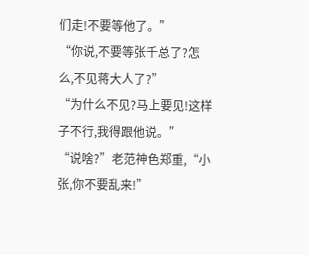们走!不要等他了。”
“你说,不要等张千总了?怎么,不见蒋大人了?”
“为什么不见?马上要见!这样子不行,我得跟他说。”
“说啥?”老范神色郑重,“小张,你不要乱来!”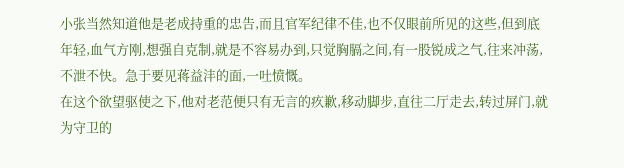小张当然知道他是老成持重的忠告,而且官军纪律不佳,也不仅眼前所见的这些,但到底年轻,血气方刚,想强自克制,就是不容易办到,只觉胸膈之间,有一股锐成之气,往来冲荡,不泄不快。急于要见蒋益沣的面,一吐愤慨。
在这个欲望驱使之下,他对老范便只有无言的疚歉,移动脚步,直往二厅走去,转过屏门,就为守卫的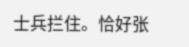士兵拦住。恰好张